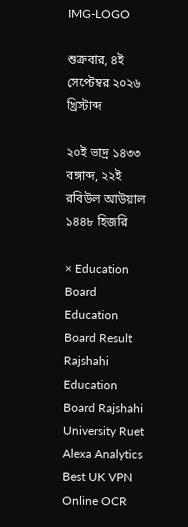IMG-LOGO

শুক্রবার, ৪ই সেপ্টেম্বর ২০২৬ খ্রিস্টাব্দ

২০ই ভাদ্র ১৪৩৩ বঙ্গাব্দ, ২২ই রবিউল আউয়াল ১৪৪৮ হিজরি

× Education Board Education Board Result Rajshahi Education Board Rajshahi University Ruet Alexa Analytics Best UK VPN Online OCR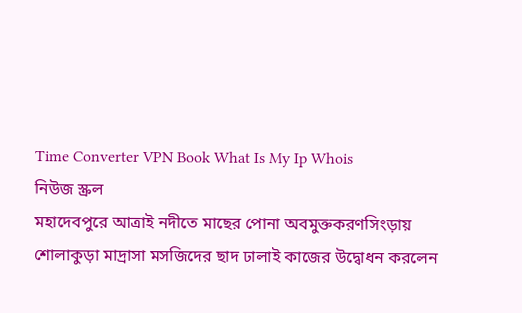Time Converter VPN Book What Is My Ip Whois
নিউজ স্ক্রল
মহাদেবপুরে আত্রাই নদীতে মাছের পোনা অবমুক্তকরণসিংড়ায় শোলাকুড়া মাদ্রাসা মসজিদের ছাদ ঢালাই কাজের উদ্বোধন করলেন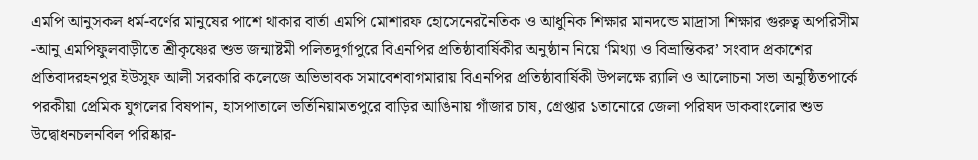এমপি আনুসকল ধর্ম-বর্ণের মানুষের পাশে থাকার বার্তা এমপি মোশারফ হোসেনেরনৈতিক ও আধুনিক শিক্ষার মানদন্ডে মাদ্রাসা শিক্ষার গুরুত্ব অপরিসীম -আনু এমপিফুলবাড়ীতে শ্রীকৃষ্ণের শুভ জন্মাষ্টমী পলিতদুর্গাপুরে বিএনপির প্রতিষ্ঠাবার্ষিকীর অনুষ্ঠান নিয়ে ‘মিথ্যা ও বিভ্রান্তিকর’ সংবাদ প্রকাশের প্রতিবাদরহনপুর ইউসুফ আলী সরকারি কলেজে অভিভাবক সমাবেশবাগমারায় বিএনপির প্রতিষ্ঠাবার্ষিকী উপলক্ষে র‌্যালি ও আলোচনা সভা অনুষ্ঠিতপার্কে পরকীয়া প্রেমিক যুগলের বিষপান, হাসপাতালে ভর্তিনিয়ামতপুরে বাড়ির আঙিনায় গাঁজার চাষ, গ্রেপ্তার ১তানোরে জেলা পরিষদ ডাকবাংলোর শুভ উদ্বোধনচলনবিল পরিষ্কার-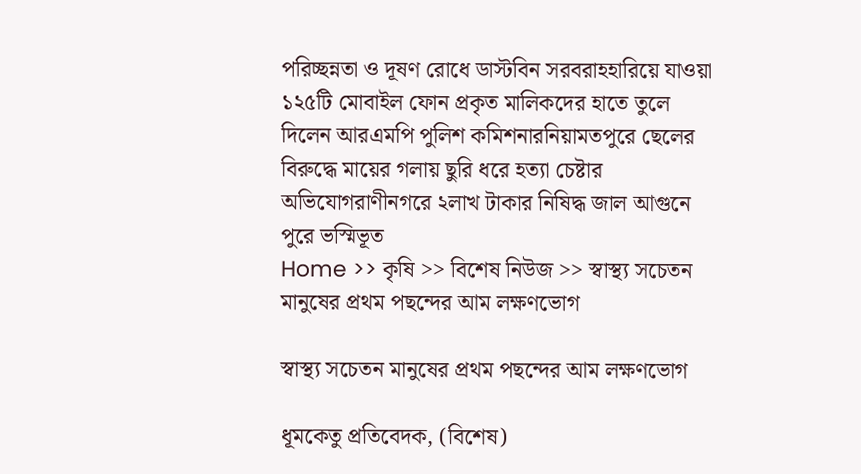পরিচ্ছন্নতা ও দূষণ রোধে ডাস্টবিন সরবরাহহারিয়ে যাওয়া ১২৫টি মোবাইল ফোন প্রকৃত মালিকদের হাতে তুলে দিলেন আরএমপি পুলিশ কমিশনারনিয়ামতপুরে ছেলের বিরুদ্ধে মায়ের গলায় ছুরি ধরে হত্যা চেষ্টার অভিযোগরাণীনগরে ২লাখ টাকার নিষিদ্ধ জাল আগুনে পুরে ভস্মিভূত
Home >> কৃষি >> বিশেষ নিউজ >> স্বাস্থ্য সচেতন মানুষের প্রথম পছন্দের আম লক্ষণভোগ

স্বাস্থ্য সচেতন মানুষের প্রথম পছন্দের আম লক্ষণভোগ

ধূমকেতু প্রতিবেদক, (বিশেষ)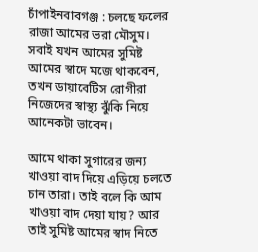চাঁপাইনবাবগঞ্জ : চলছে ফলের রাজা আমের ভরা মৌসুম। সবাই যখন আমের সুমিষ্ট আমের স্বাদে মজে থাকবেন, তখন ডায়াবেটিস রোগীরা নিজেদের স্বাস্থ্য ঝুঁকি নিয়ে আনেকটা ভাবেন।

আমে থাকা সুগারের জন্য খাওয়া বাদ দিয়ে এড়িয়ে চলতে চান তারা। তাই বলে কি আম খাওয়া বাদ দেয়া যায়? আর তাই সুমিষ্ট আমের স্বাদ নিতে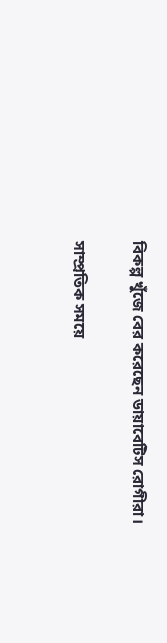বিকল্প খুঁজে বের করেছেন ডায়াবেটিস রোগীরা।

সাম্প্রতিক সময়ে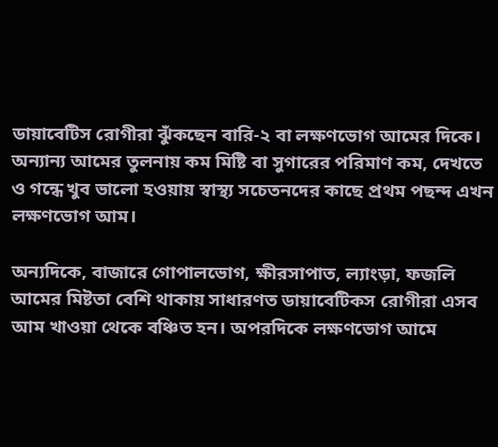ডায়াবেটিস রোগীরা ঝুঁকছেন বারি-২ বা লক্ষণভোগ আমের দিকে। অন্যান্য আমের তুলনায় কম মিষ্টি বা সুগারের পরিমাণ কম, দেখতে ও গন্ধে খুব ভালো হওয়ায় স্বাস্থ্য সচেতনদের কাছে প্রথম পছন্দ এখন লক্ষণভোগ আম।

অন্যদিকে, বাজারে গোপালভোগ, ক্ষীরসাপাত, ল্যাংড়া, ফজলি আমের মিষ্টতা বেশি থাকায় সাধারণত ডায়াবেটিকস রোগীরা এসব আম খাওয়া থেকে বঞ্চিত হন। অপরদিকে লক্ষণভোগ আমে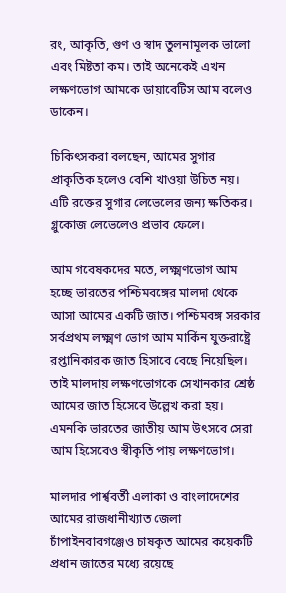রং, আকৃতি, গুণ ও স্বাদ তুলনামূলক ভালো এবং মিষ্টতা কম। তাই অনেকেই এখন লক্ষণভোগ আমকে ডায়াবেটিস আম বলেও ডাকেন।

চিকিৎসকরা বলছেন, আমের সুগার প্রাকৃতিক হলেও বেশি খাওয়া উচিত নয়। এটি রক্তের সুগার লেভেলের জন্য ক্ষতিকর। গ্লুকোজ লেভেলেও প্রভাব ফেলে।

আম গবেষকদের মতে, লক্ষ্মণভোগ আম হচ্ছে ভারতের পশ্চিমবঙ্গের মালদা থেকে আসা আমের একটি জাত। পশ্চিমবঙ্গ সরকার সর্বপ্রথম লক্ষ্মণ ভোগ আম মার্কিন যুক্তরাষ্ট্রে রপ্তানিকারক জাত হিসাবে বেছে নিয়েছিল। তাই মালদায় লক্ষণভোগকে সেখানকার শ্রেষ্ঠ আমের জাত হিসেবে উল্লেখ করা হয়। এমনকি ভারতের জাতীয় আম উৎসবে সেরা আম হিসেবেও স্বীকৃতি পায় লক্ষণভোগ।

মালদার পার্শ্ববর্তী এলাকা ও বাংলাদেশের আমের রাজধানীখ্যাত জেলা চাঁপাইনবাবগঞ্জেও চাষকৃত আমের কয়েকটি প্রধান জাতের মধ্যে রয়েছে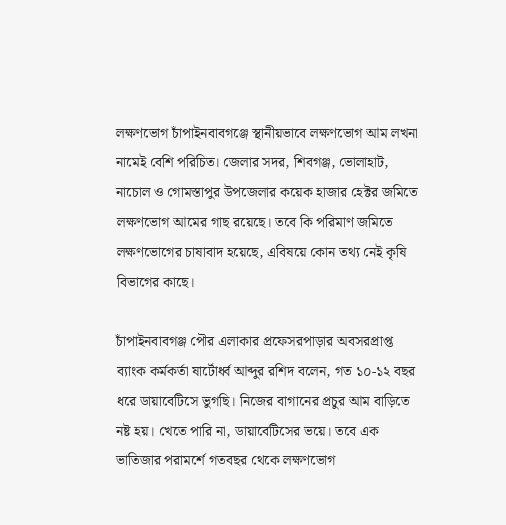লক্ষণভোগ চাঁপাইনবাবগঞ্জে স্থানীয়ভাবে লক্ষণভোগ আম লখনা নামেই বেশি পরিচিত। জেলার সদর, শিবগঞ্জ, ভোলাহাট, নাচোল ও গোমস্তাপুর উপজেলার কয়েক হাজার হেক্টর জমিতে লক্ষণভোগ আমের গাছ রয়েছে। তবে কি পরিমাণ জমিতে লক্ষণভোগের চাষাবাদ হয়েছে, এবিষয়ে কোন তথ্য নেই কৃষি বিভাগের কাছে।

চাঁপাইনবাবগঞ্জ পৌর এলাকার প্রফেসরপাড়ার অবসরপ্রাপ্ত ব্যাংক কর্মকর্তা ষার্টোর্ধ্ব আব্দুর রশিদ বলেন, গত ১০-১২ বছর ধরে ডায়াবেটিসে ভুগছি। নিজের বাগানের প্রচুর আম বাড়িতে নষ্ট হয়। খেতে পারি না, ডায়াবেটিসের ভয়ে। তবে এক ভাতিজার পরামর্শে গতবছর থেকে লক্ষণভোগ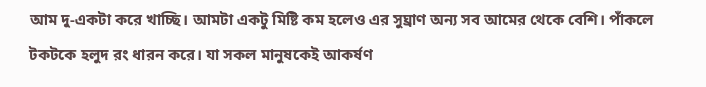আম দু-একটা করে খাচ্ছি। আমটা একটু মিষ্টি কম হলেও এর সুঘ্রাণ অন্য সব আমের থেকে বেশি। পাঁকলে টকটকে হলুদ রং ধারন করে। যা সকল মানুষকেই আকর্ষণ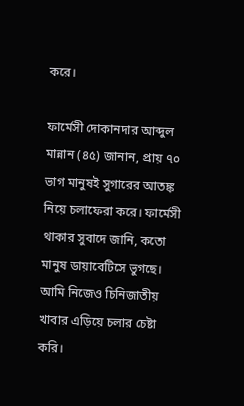করে।

ফার্মেসী দোকানদার আব্দুল মান্নান (৪৫) জানান, প্রায় ৭০ ভাগ মানুষই সুগারের আতঙ্ক নিয়ে চলাফেরা করে। ফার্মেসী থাকার সুবাদে জানি, কতো মানুষ ডায়াবেটিসে ভুগছে। আমি নিজেও চিনিজাতীয় খাবার এড়িয়ে চলার চেষ্টা করি।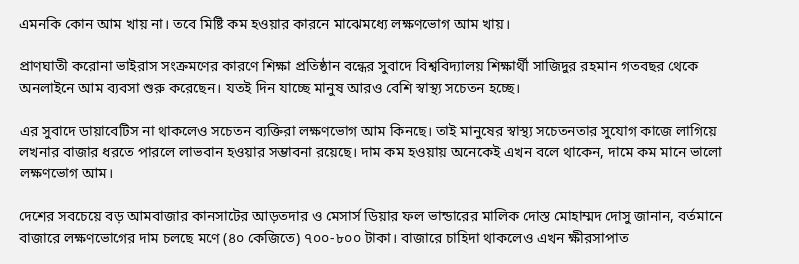এমনকি কোন আম খায় না। তবে মিষ্টি কম হওয়ার কারনে মাঝেমধ্যে লক্ষণভোগ আম খায়।

প্রাণঘাতী করোনা ভাইরাস সংক্রমণের কারণে শিক্ষা প্রতিষ্ঠান বন্ধের সুবাদে বিশ্ববিদ্যালয় শিক্ষার্থী সাজিদুর রহমান গতবছর থেকে অনলাইনে আম ব্যবসা শুরু করেছেন। যতই দিন যাচ্ছে মানুষ আরও বেশি স্বাস্থ্য সচেতন হচ্ছে।

এর সুবাদে ডায়াবেটিস না থাকলেও সচেতন ব্যক্তিরা লক্ষণভোগ আম কিনছে। তাই মানুষের স্বাস্থ্য সচেতনতার সুযোগ কাজে লাগিয়ে লখনার বাজার ধরতে পারলে লাভবান হওয়ার সম্ভাবনা রয়েছে। দাম কম হওয়ায় অনেকেই এখন বলে থাকেন, দামে কম মানে ভালো লক্ষণভোগ আম।

দেশের সবচেয়ে বড় আমবাজার কানসাটের আড়তদার ও মেসার্স ডিয়ার ফল ভান্ডারের মালিক দোস্ত মোহাম্মদ দোসু জানান, বর্তমানে বাজারে লক্ষণভোগের দাম চলছে মণে (৪০ কেজিতে) ৭০০-৮০০ টাকা। বাজারে চাহিদা থাকলেও এখন ক্ষীরসাপাত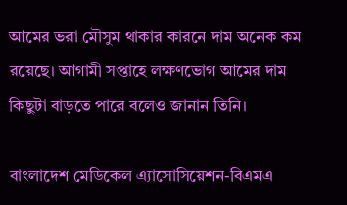আমের ভরা মৌসুম থাকার কারনে দাম অনেক কম রয়েছে। আগামী সপ্তাহে লক্ষণভোগ আমের দাম কিছুটা বাড়তে পারে বলেও জানান তিনি।

বাংলাদেশ মেডিকেল এ্যাসোসিয়েশন-বিএমএ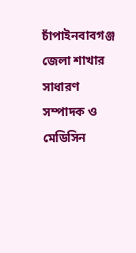চাঁপাইনবাবগঞ্জ জেলা শাখার সাধারণ সম্পাদক ও মেডিসিন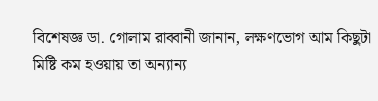বিশেষজ্ঞ ডা. গোলাম রাব্বানী জানান, লক্ষণভোগ আম কিছুটা মিষ্টি কম হওয়ায় তা অন্যান্য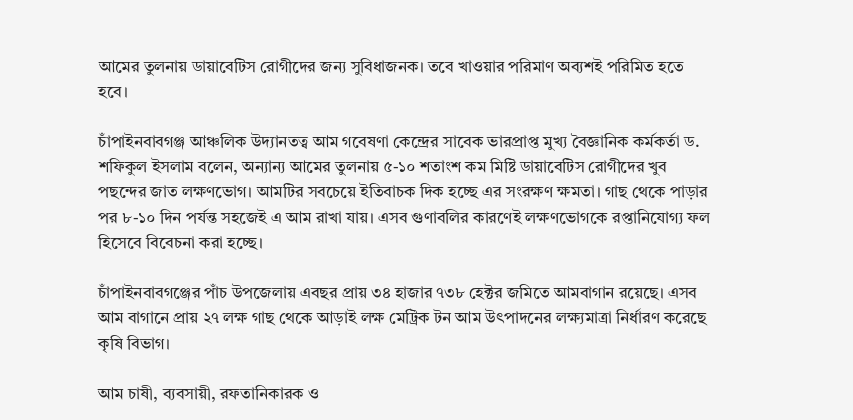আমের তুলনায় ডায়াবেটিস রোগীদের জন্য সুবিধাজনক। তবে খাওয়ার পরিমাণ অব্যশই পরিমিত হতে হবে।

চাঁপাইনবাবগঞ্জ আঞ্চলিক উদ্যানতত্ব আম গবেষণা কেন্দ্রের সাবেক ভারপ্রাপ্ত মুখ্য বৈজ্ঞানিক কর্মকর্তা ড. শফিকুল ইসলাম বলেন, অন্যান্য আমের তুলনায় ৫-১০ শতাংশ কম মিষ্টি ডায়াবেটিস রোগীদের খুব পছন্দের জাত লক্ষণভোগ। আমটির সবচেয়ে ইতিবাচক দিক হচ্ছে এর সংরক্ষণ ক্ষমতা। গাছ থেকে পাড়ার পর ৮-১০ দিন পর্যন্ত সহজেই এ আম রাখা যায়। এসব গুণাবলির কারণেই লক্ষণভোগকে রপ্তানিযোগ্য ফল হিসেবে বিবেচনা করা হচ্ছে।

চাঁপাইনবাবগঞ্জের পাঁচ উপজেলায় এবছর প্রায় ৩৪ হাজার ৭৩৮ হেক্টর জমিতে আমবাগান রয়েছে। এসব আম বাগানে প্রায় ২৭ লক্ষ গাছ থেকে আড়াই লক্ষ মেট্রিক টন আম উৎপাদনের লক্ষ্যমাত্রা নির্ধারণ করেছে কৃষি বিভাগ।

আম চাষী, ব্যবসায়ী, রফতানিকারক ও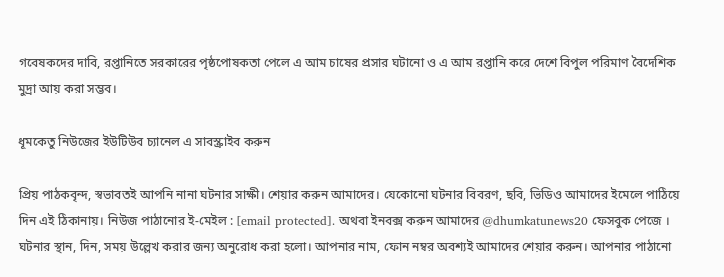গবেষকদের দাবি, রপ্তানিতে সরকারের পৃষ্ঠপোষকতা পেলে এ আম চাষের প্রসার ঘটানো ও এ আম রপ্তানি করে দেশে বিপুল পরিমাণ বৈদেশিক মুদ্রা আয় করা সম্ভব।

ধূমকেতু নিউজের ইউটিউব চ্যানেল এ সাবস্ক্রাইব করুন

প্রিয় পাঠকবৃন্দ, স্বভাবতই আপনি নানা ঘটনার সাক্ষী। শেয়ার করুন আমাদের। যেকোনো ঘটনার বিবরণ, ছবি, ভিডিও আমাদের ইমেলে পাঠিয়ে দিন এই ঠিকানায়। নিউজ পাঠানোর ই-মেইল : [email protected]. অথবা ইনবক্স করুন আমাদের @dhumkatunews20 ফেসবুক পেজে । ঘটনার স্থান, দিন, সময় উল্লেখ করার জন্য অনুরোধ করা হলো। আপনার নাম, ফোন নম্বর অবশ্যই আমাদের শেয়ার করুন। আপনার পাঠানো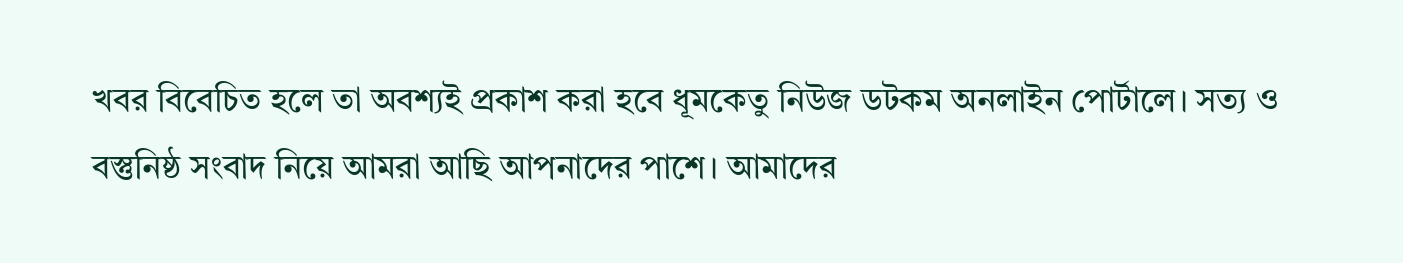খবর বিবেচিত হলে তা অবশ্যই প্রকাশ করা হবে ধূমকেতু নিউজ ডটকম অনলাইন পোর্টালে। সত্য ও বস্তুনিষ্ঠ সংবাদ নিয়ে আমরা আছি আপনাদের পাশে। আমাদের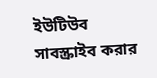ইউটিউব সাবস্ক্রাইব করার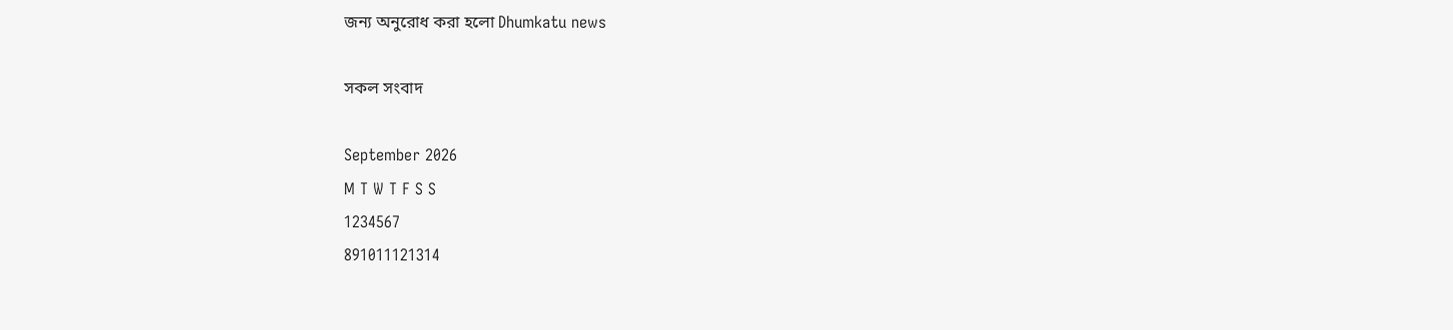জন্য অনুরোধ করা হলো Dhumkatu news

সকল সংবাদ

September 2026
M T W T F S S
1234567
891011121314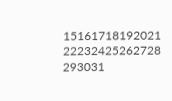15161718192021
22232425262728
293031